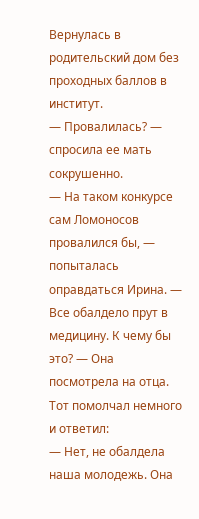Вернулась в родительский дом без проходных баллов в институт.
— Провалилась? — спросила ее мать сокрушенно.
— На таком конкурсе сам Ломоносов провалился бы, — попыталась оправдаться Ирина. — Все обалдело прут в медицину. К чему бы это? — Она посмотрела на отца.
Тот помолчал немного и ответил:
— Нет, не обалдела наша молодежь. Она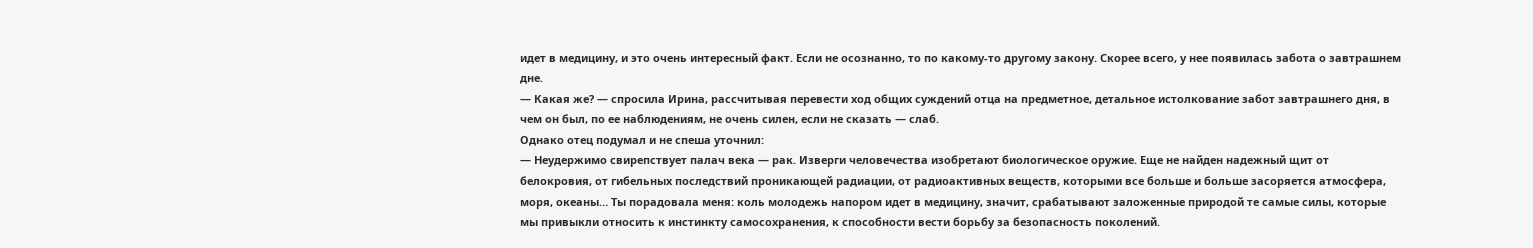идет в медицину, и это очень интересный факт. Если не осознанно, то по какому-то другому закону. Скорее всего, у нее появилась забота о завтрашнем дне.
— Какая же? — спросила Ирина, рассчитывая перевести ход общих суждений отца на предметное, детальное истолкование забот завтрашнего дня, в чем он был, по ее наблюдениям, не очень силен, если не сказать — слаб.
Однако отец подумал и не спеша уточнил:
— Неудержимо свирепствует палач века — рак. Изверги человечества изобретают биологическое оружие. Еще не найден надежный щит от белокровия, от гибельных последствий проникающей радиации, от радиоактивных веществ, которыми все больше и больше засоряется атмосфера, моря, океаны… Ты порадовала меня: коль молодежь напором идет в медицину, значит, срабатывают заложенные природой те самые силы, которые мы привыкли относить к инстинкту самосохранения, к способности вести борьбу за безопасность поколений.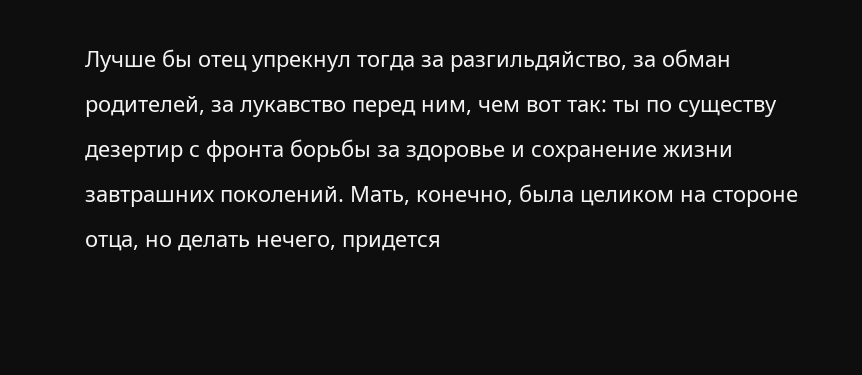Лучше бы отец упрекнул тогда за разгильдяйство, за обман родителей, за лукавство перед ним, чем вот так: ты по существу дезертир с фронта борьбы за здоровье и сохранение жизни завтрашних поколений. Мать, конечно, была целиком на стороне отца, но делать нечего, придется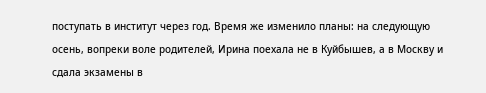поступать в институт через год. Время же изменило планы: на следующую осень, вопреки воле родителей, Ирина поехала не в Куйбышев, а в Москву и сдала экзамены в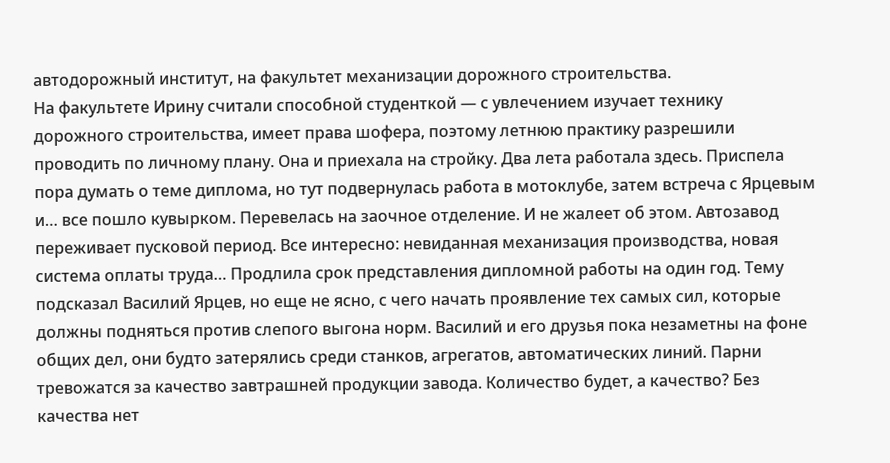автодорожный институт, на факультет механизации дорожного строительства.
На факультете Ирину считали способной студенткой — с увлечением изучает технику дорожного строительства, имеет права шофера, поэтому летнюю практику разрешили проводить по личному плану. Она и приехала на стройку. Два лета работала здесь. Приспела пора думать о теме диплома, но тут подвернулась работа в мотоклубе, затем встреча с Ярцевым и… все пошло кувырком. Перевелась на заочное отделение. И не жалеет об этом. Автозавод переживает пусковой период. Все интересно: невиданная механизация производства, новая система оплаты труда… Продлила срок представления дипломной работы на один год. Тему подсказал Василий Ярцев, но еще не ясно, с чего начать проявление тех самых сил, которые должны подняться против слепого выгона норм. Василий и его друзья пока незаметны на фоне общих дел, они будто затерялись среди станков, агрегатов, автоматических линий. Парни тревожатся за качество завтрашней продукции завода. Количество будет, а качество? Без качества нет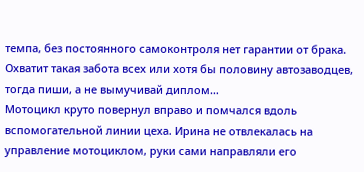темпа, без постоянного самоконтроля нет гарантии от брака. Охватит такая забота всех или хотя бы половину автозаводцев, тогда пиши, а не вымучивай диплом…
Мотоцикл круто повернул вправо и помчался вдоль вспомогательной линии цеха. Ирина не отвлекалась на управление мотоциклом, руки сами направляли его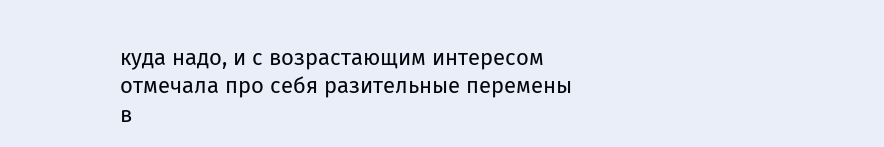куда надо, и с возрастающим интересом отмечала про себя разительные перемены в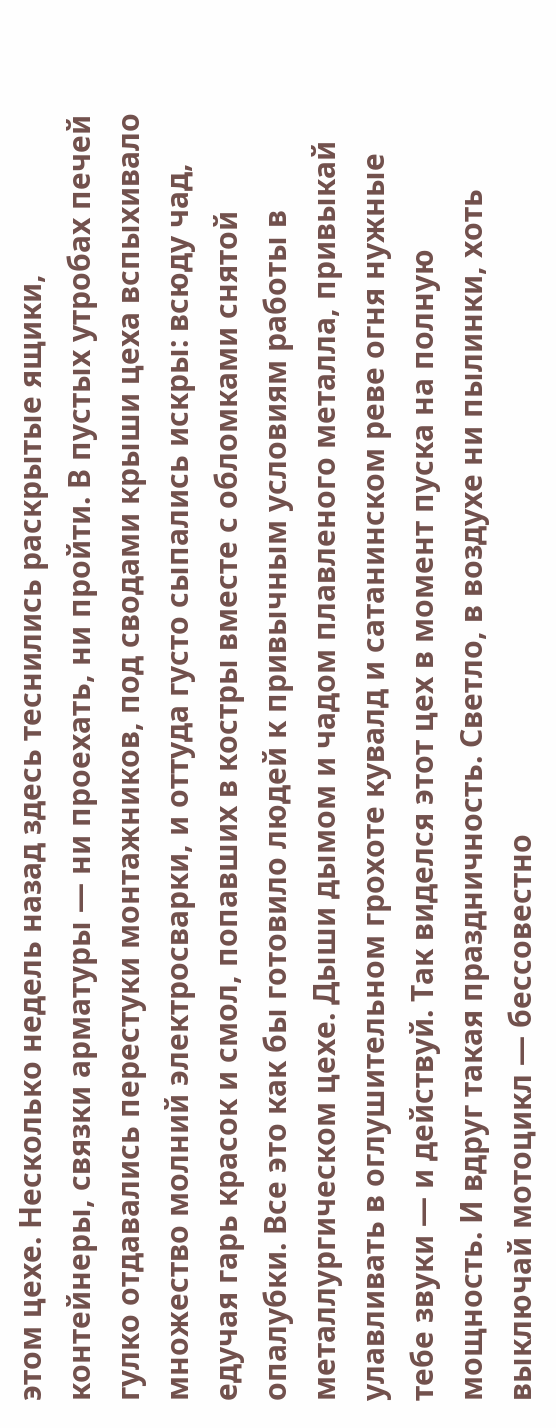этом цехе. Несколько недель назад здесь теснились раскрытые ящики, контейнеры, связки арматуры — ни проехать, ни пройти. В пустых утробах печей гулко отдавались перестуки монтажников, под сводами крыши цеха вспыхивало множество молний электросварки, и оттуда густо сыпались искры: всюду чад, едучая гарь красок и смол, попавших в костры вместе с обломками снятой опалубки. Все это как бы готовило людей к привычным условиям работы в металлургическом цехе. Дыши дымом и чадом плавленого металла, привыкай улавливать в оглушительном грохоте кувалд и сатанинском реве огня нужные тебе звуки — и действуй. Так виделся этот цех в момент пуска на полную мощность. И вдруг такая праздничность. Светло, в воздухе ни пылинки, хоть выключай мотоцикл — бессовестно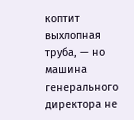коптит выхлопная труба, — но машина генерального директора не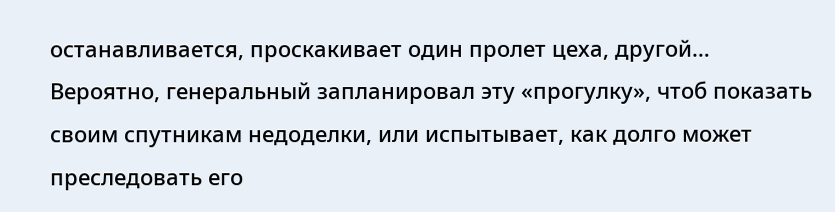останавливается, проскакивает один пролет цеха, другой… Вероятно, генеральный запланировал эту «прогулку», чтоб показать своим спутникам недоделки, или испытывает, как долго может преследовать его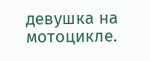девушка на мотоцикле.